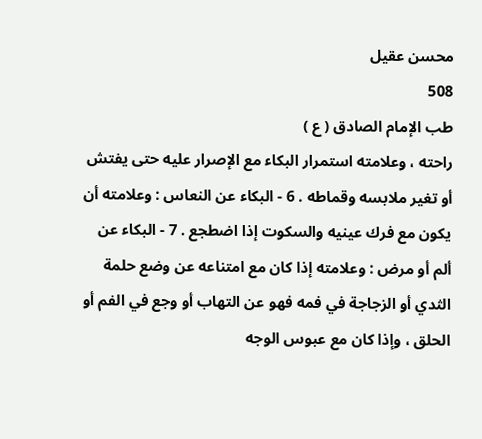محسن عقيل
508
طب الإمام الصادق ( ع )
راحته ، وعلامته استمرار البكاء مع الإصرار عليه حتى يفتش أو تغير ملابسه وقماطه . 6 - البكاء عن النعاس : وعلامته أن يكون مع فرك عينيه والسكوت إذا اضطجع . 7 - البكاء عن ألم أو مرض : وعلامته إذا كان مع امتناعه عن وضع حلمة الثدي أو الزجاجة في فمه فهو عن التهاب أو وجع في الفم أو الحلق ، وإذا كان مع عبوس الوجه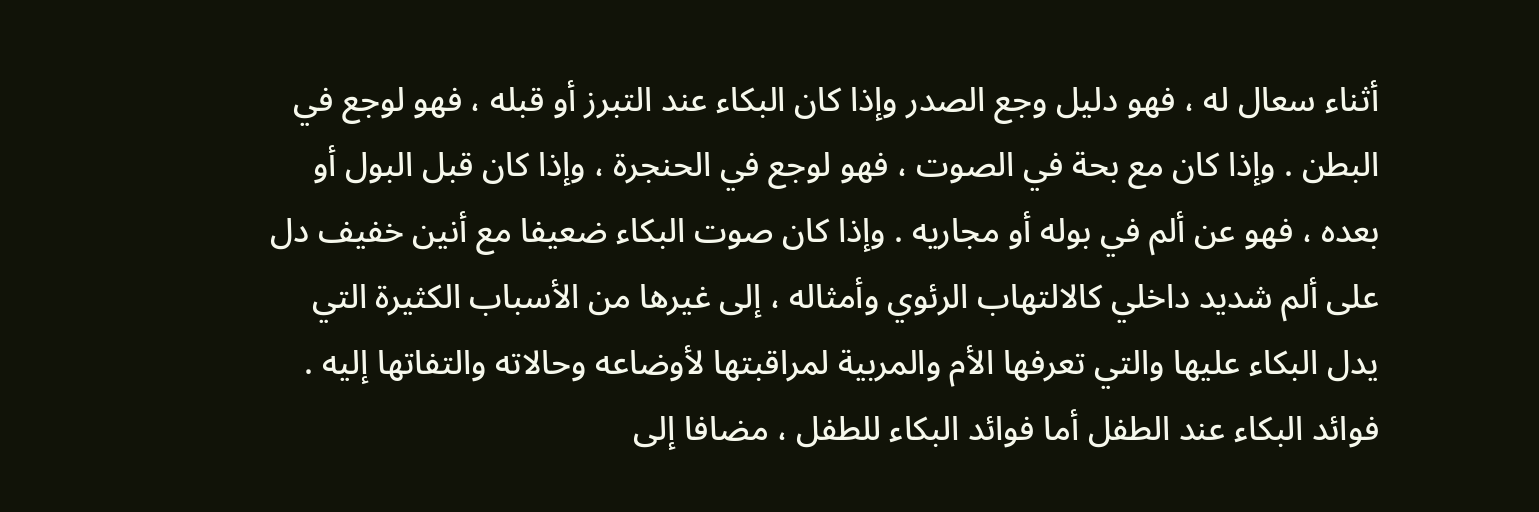أثناء سعال له ، فهو دليل وجع الصدر وإذا كان البكاء عند التبرز أو قبله ، فهو لوجع في البطن . وإذا كان مع بحة في الصوت ، فهو لوجع في الحنجرة ، وإذا كان قبل البول أو بعده ، فهو عن ألم في بوله أو مجاريه . وإذا كان صوت البكاء ضعيفا مع أنين خفيف دل على ألم شديد داخلي كالالتهاب الرئوي وأمثاله ، إلى غيرها من الأسباب الكثيرة التي يدل البكاء عليها والتي تعرفها الأم والمربية لمراقبتها لأوضاعه وحالاته والتفاتها إليه . فوائد البكاء عند الطفل أما فوائد البكاء للطفل ، مضافا إلى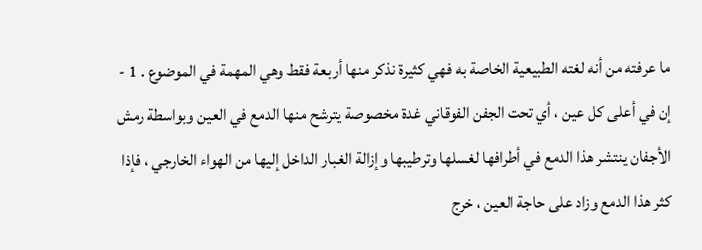ما عرفته من أنه لغته الطبيعية الخاصة به فهي كثيرة نذكر منها أربعة فقط وهي المهمة في الموضوع . 1 - إن في أعلى كل عين ، أي تحت الجفن الفوقاني غدة مخصوصة يترشح منها الدمع في العين وبواسطة رمش الأجفان ينتشر هذا الدمع في أطرافها لغسلها وترطيبها وإزالة الغبار الداخل إليها من الهواء الخارجي ، فإذا كثر هذا الدمع وزاد على حاجة العين ، خرج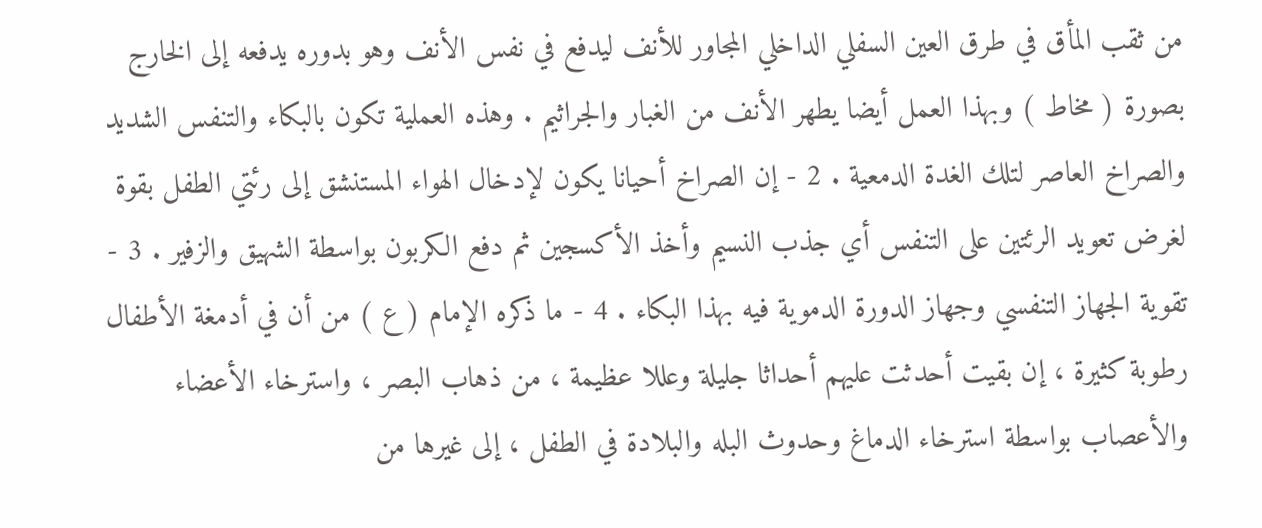من ثقب المأق في طرق العين السفلي الداخلي المجاور للأنف ليدفع في نفس الأنف وهو بدوره يدفعه إلى الخارج بصورة ( مخاط ) وبهذا العمل أيضا يطهر الأنف من الغبار والجراثيم . وهذه العملية تكون بالبكاء والتنفس الشديد والصراخ العاصر لتلك الغدة الدمعية . 2 - إن الصراخ أحيانا يكون لإدخال الهواء المستنشق إلى رئتي الطفل بقوة لغرض تعويد الرئتين على التنفس أي جذب النسيم وأخذ الأكسجين ثم دفع الكربون بواسطة الشهيق والزفير . 3 - تقوية الجهاز التنفسي وجهاز الدورة الدموية فيه بهذا البكاء . 4 - ما ذكره الإمام ( ع ) من أن في أدمغة الأطفال رطوبة كثيرة ، إن بقيت أحدثت عليهم أحداثا جليلة وعللا عظيمة ، من ذهاب البصر ، واسترخاء الأعضاء والأعصاب بواسطة استرخاء الدماغ وحدوث البله والبلادة في الطفل ، إلى غيرها من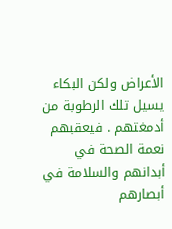الأعراض ولكن البكاء يسيل تلك الرطوبة من أدمغتهم . فيعقبهم نعمة الصحة في أبدانهم والسلامة في أبصارهم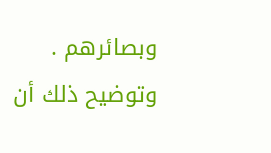وبصائرهم . وتوضيح ذلك أن